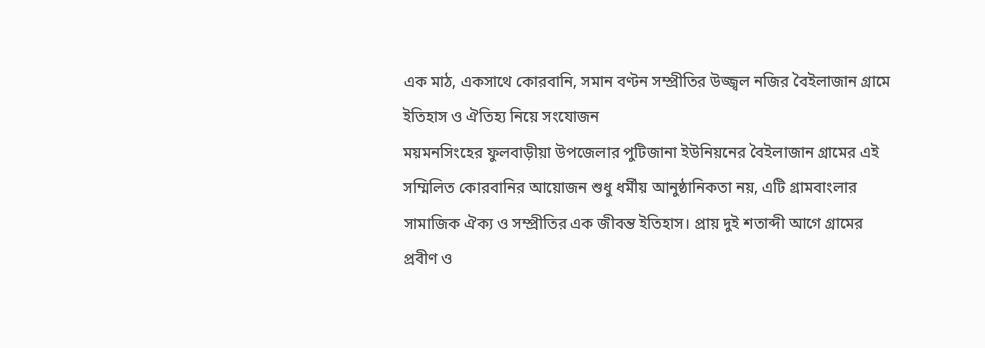এক মাঠ, একসাথে কোরবানি, সমান বণ্টন সম্প্রীতির উজ্জ্বল নজির বৈইলাজান গ্রামে ইতিহাস ও ঐতিহ্য নিয়ে সংযোজন
ময়মনসিংহের ফুলবাড়ীয়া উপজেলার পুটিজানা ইউনিয়নের বৈইলাজান গ্রামের এই সম্মিলিত কোরবানির আয়োজন শুধু ধর্মীয় আনুষ্ঠানিকতা নয়, এটি গ্রামবাংলার সামাজিক ঐক্য ও সম্প্রীতির এক জীবন্ত ইতিহাস। প্রায় দুই শতাব্দী আগে গ্রামের প্রবীণ ও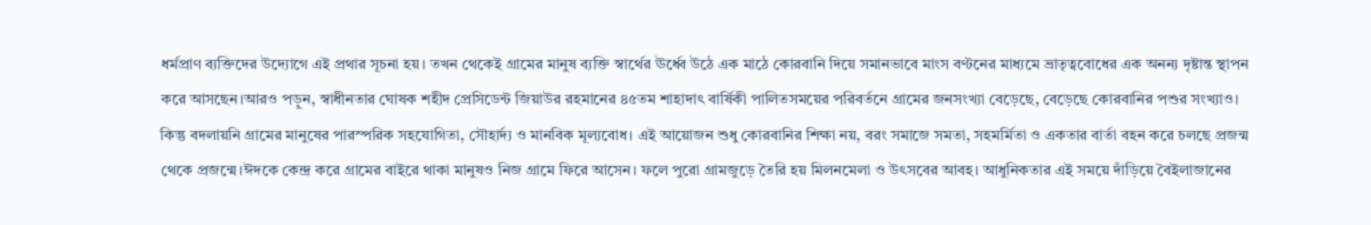ধর্মপ্রাণ ব্যক্তিদের উদ্যোগে এই প্রথার সূচনা হয়। তখন থেকেই গ্রামের মানুষ ব্যক্তি স্বার্থের ঊর্ধ্বে উঠে এক মাঠে কোরবানি দিয়ে সমানভাবে মাংস বণ্টনের মাধ্যমে ভ্রাতৃত্ববোধের এক অনন্য দৃষ্টান্ত স্থাপন করে আসছেন।আরও পড়ুন, স্বাধীনতার ঘোষক শহীদ প্রেসিডেন্ট জিয়াউর রহমানের ৪৫তম শাহাদাৎ বার্ষিকী পালিতসময়ের পরিবর্তনে গ্রামের জনসংখ্যা বেড়েছে, বেড়েছে কোরবানির পশুর সংখ্যাও। কিন্তু বদলায়নি গ্রামের মানুষের পারস্পরিক সহযোগিতা, সৌহার্দ্য ও মানবিক মূল্যবোধ। এই আয়োজন শুধু কোরবানির শিক্ষা নয়, বরং সমাজে সমতা, সহমর্মিতা ও একতার বার্তা বহন করে চলছে প্রজন্ম থেকে প্রজন্মে।ঈদকে কেন্দ্র করে গ্রামের বাইরে থাকা মানুষও নিজ গ্রামে ফিরে আসেন। ফলে পুরো গ্রামজুড়ে তৈরি হয় মিলনমেলা ও উৎসবের আবহ। আধুনিকতার এই সময়ে দাঁড়িয়ে বৈইলাজানের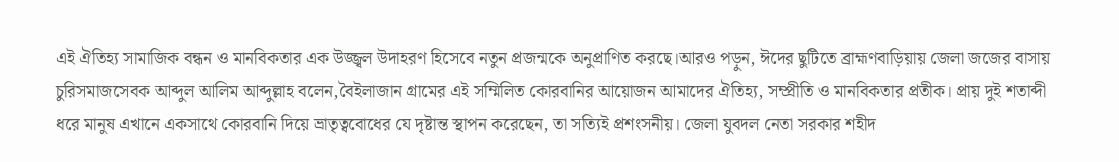এই ঐতিহ্য সামাজিক বন্ধন ও মানবিকতার এক উজ্জ্বল উদাহরণ হিসেবে নতুন প্রজন্মকে অনুপ্রাণিত করছে।আরও পড়ুন, ঈদের ছুটিতে ব্রাহ্মণবাড়িয়ায় জেলা জজের বাসায় চুরিসমাজসেবক আব্দুল আলিম আব্দুল্লাহ বলেন,বৈইলাজান গ্রামের এই সম্মিলিত কোরবানির আয়োজন আমাদের ঐতিহ্য, সম্প্রীতি ও মানবিকতার প্রতীক। প্রায় দুই শতাব্দী ধরে মানুষ এখানে একসাথে কোরবানি দিয়ে ভ্রাতৃত্ববোধের যে দৃষ্টান্ত স্থাপন করেছেন, তা সত্যিই প্রশংসনীয়। জেলা যুবদল নেতা সরকার শহীদ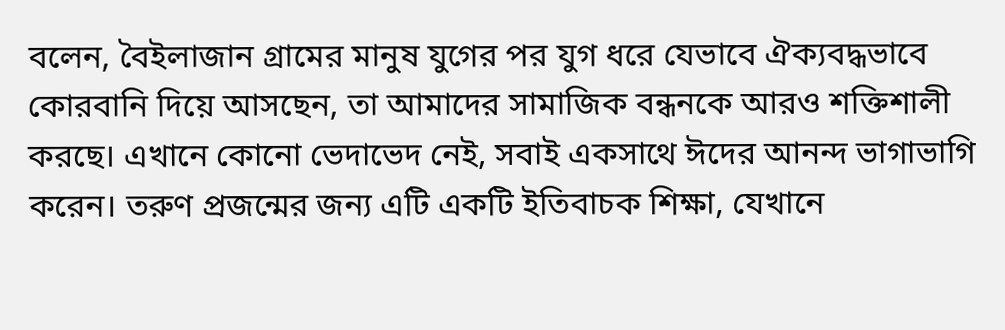বলেন, বৈইলাজান গ্রামের মানুষ যুগের পর যুগ ধরে যেভাবে ঐক্যবদ্ধভাবে কোরবানি দিয়ে আসছেন, তা আমাদের সামাজিক বন্ধনকে আরও শক্তিশালী করছে। এখানে কোনো ভেদাভেদ নেই, সবাই একসাথে ঈদের আনন্দ ভাগাভাগি করেন। তরুণ প্রজন্মের জন্য এটি একটি ইতিবাচক শিক্ষা, যেখানে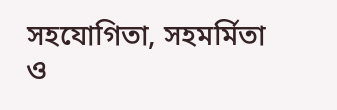সহযোগিতা, সহমর্মিতা ও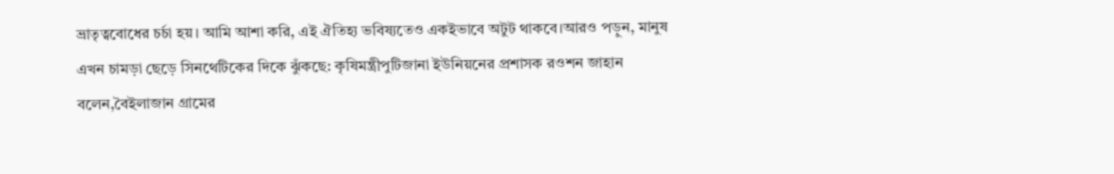ভ্রাতৃত্ববোধের চর্চা হয়। আমি আশা করি, এই ঐতিহ্য ভবিষ্যতেও একইভাবে অটুট থাকবে।আরও পড়ুন, মানুষ এখন চামড়া ছেড়ে সিনথেটিকের দিকে ঝুঁকছে: কৃষিমন্ত্রীপুটিজানা ইউনিয়নের প্রশাসক রওশন জাহান বলেন,বৈইলাজান গ্রামের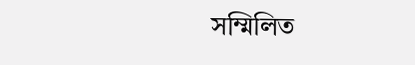সম্মিলিত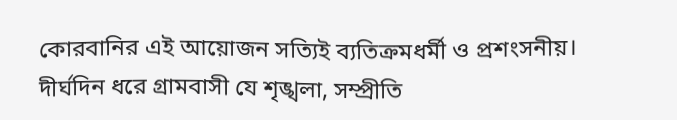কোরবানির এই আয়োজন সত্যিই ব্যতিক্রমধর্মী ও প্রশংসনীয়। দীর্ঘদিন ধরে গ্রামবাসী যে শৃঙ্খলা, সম্প্রীতি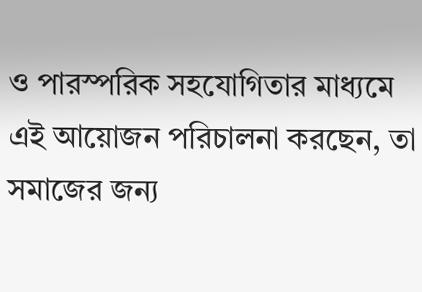ও পারস্পরিক সহযোগিতার মাধ্যমে এই আয়োজন পরিচালনা করছেন, তা সমাজের জন্য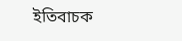ইতিবাচক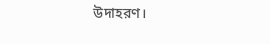উদাহরণ।